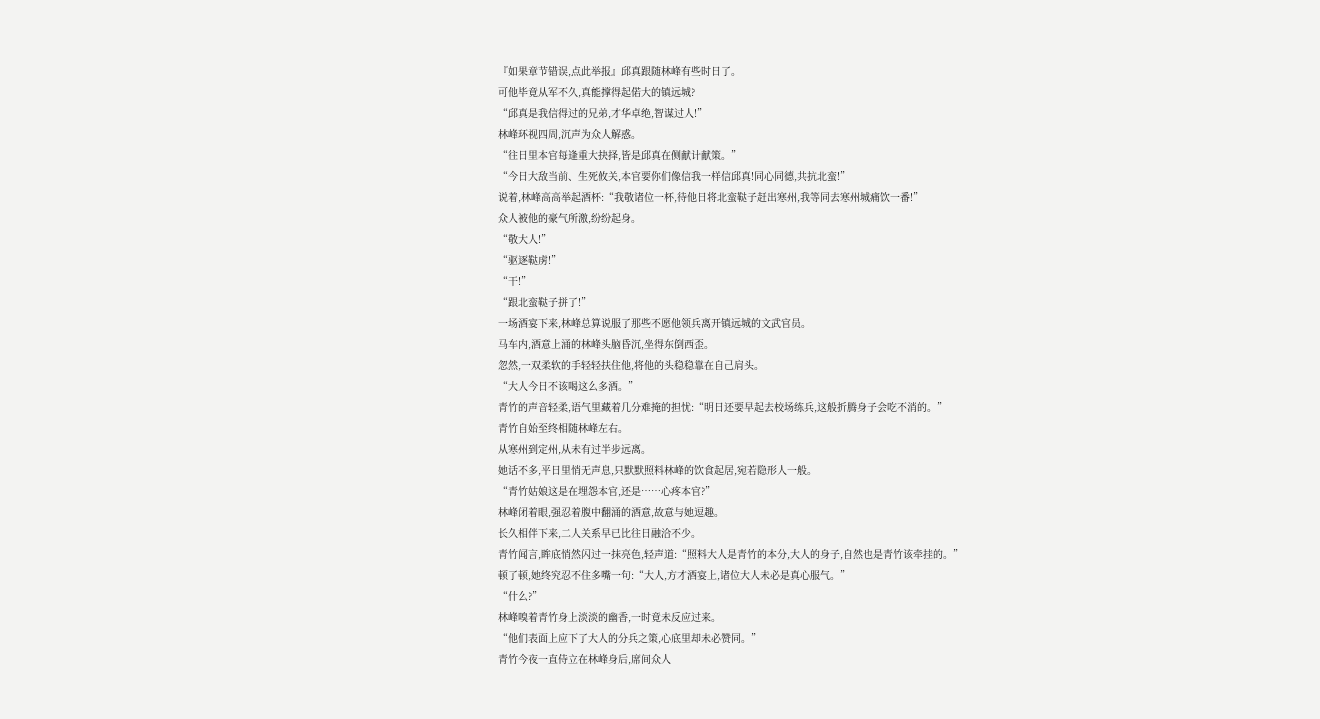『如果章节错误,点此举报』邱真跟随林峰有些时日了。
可他毕竟从军不久,真能撑得起偌大的镇远城?
“邱真是我信得过的兄弟,才华卓绝,智谋过人!”
林峰环视四周,沉声为众人解惑。
“往日里本官每逢重大抉择,皆是邱真在侧献计献策。”
“今日大敌当前、生死攸关,本官要你们像信我一样信邱真!同心同德,共抗北蛮!”
说着,林峰高高举起酒杯:“我敬诸位一杯,待他日将北蛮鞑子赶出寒州,我等同去寒州城痛饮一番!”
众人被他的豪气所激,纷纷起身。
“敬大人!”
“驱逐鞑虏!”
“干!”
“跟北蛮鞑子拼了!”
一场酒宴下来,林峰总算说服了那些不愿他领兵离开镇远城的文武官员。
马车内,酒意上涌的林峰头脑昏沉,坐得东倒西歪。
忽然,一双柔软的手轻轻扶住他,将他的头稳稳靠在自己肩头。
“大人今日不该喝这么多酒。”
青竹的声音轻柔,语气里藏着几分难掩的担忧:“明日还要早起去校场练兵,这般折腾身子会吃不消的。”
青竹自始至终相随林峰左右。
从寒州到定州,从未有过半步远离。
她话不多,平日里悄无声息,只默默照料林峰的饮食起居,宛若隐形人一般。
“青竹姑娘这是在埋怨本官,还是……心疼本官?”
林峰闭着眼,强忍着腹中翻涌的酒意,故意与她逗趣。
长久相伴下来,二人关系早已比往日融洽不少。
青竹闻言,眸底悄然闪过一抹亮色,轻声道:“照料大人是青竹的本分,大人的身子,自然也是青竹该牵挂的。”
顿了顿,她终究忍不住多嘴一句:“大人,方才酒宴上,诸位大人未必是真心服气。”
“什么?”
林峰嗅着青竹身上淡淡的幽香,一时竟未反应过来。
“他们表面上应下了大人的分兵之策,心底里却未必赞同。”
青竹今夜一直侍立在林峰身后,席间众人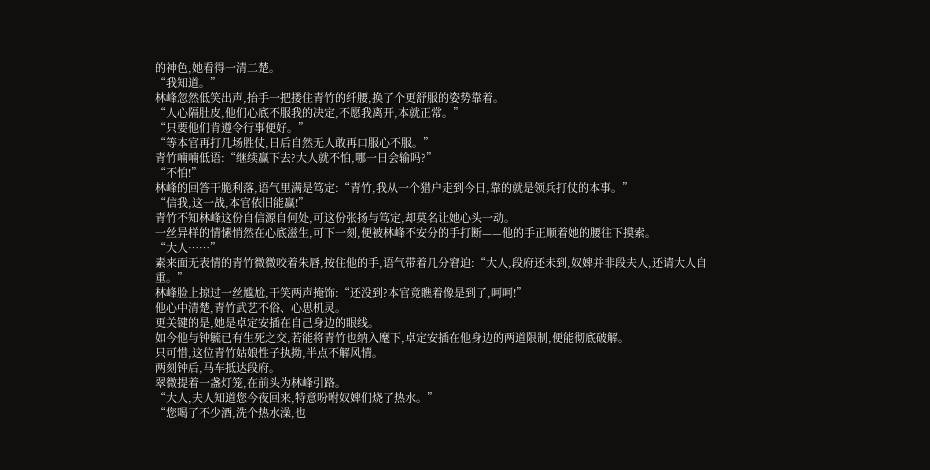的神色,她看得一清二楚。
“我知道。”
林峰忽然低笑出声,抬手一把搂住青竹的纤腰,换了个更舒服的姿势靠着。
“人心隔肚皮,他们心底不服我的决定,不愿我离开,本就正常。”
“只要他们肯遵令行事便好。”
“等本官再打几场胜仗,日后自然无人敢再口服心不服。”
青竹喃喃低语:“继续赢下去?大人就不怕,哪一日会输吗?”
“不怕!”
林峰的回答干脆利落,语气里满是笃定:“青竹,我从一个猎户走到今日,靠的就是领兵打仗的本事。”
“信我,这一战,本官依旧能赢!”
青竹不知林峰这份自信源自何处,可这份张扬与笃定,却莫名让她心头一动。
一丝异样的情愫悄然在心底滋生,可下一刻,便被林峰不安分的手打断——他的手正顺着她的腰往下摸索。
“大人……”
素来面无表情的青竹微微咬着朱唇,按住他的手,语气带着几分窘迫:“大人,段府还未到,奴婢并非段夫人,还请大人自重。”
林峰脸上掠过一丝尴尬,干笑两声掩饰:“还没到?本官竟瞧着像是到了,呵呵!”
他心中清楚,青竹武艺不俗、心思机灵。
更关键的是,她是卓定安插在自己身边的眼线。
如今他与钟毓已有生死之交,若能将青竹也纳入麾下,卓定安插在他身边的两道限制,便能彻底破解。
只可惜,这位青竹姑娘性子执拗,半点不解风情。
两刻钟后,马车抵达段府。
翠微提着一盏灯笼,在前头为林峰引路。
“大人,夫人知道您今夜回来,特意吩咐奴婢们烧了热水。”
“您喝了不少酒,洗个热水澡,也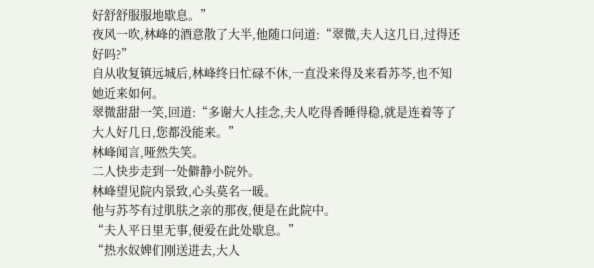好舒舒服服地歇息。”
夜风一吹,林峰的酒意散了大半,他随口问道:“翠微,夫人这几日,过得还好吗?”
自从收复镇远城后,林峰终日忙碌不休,一直没来得及来看苏芩,也不知她近来如何。
翠微甜甜一笑,回道:“多谢大人挂念,夫人吃得香睡得稳,就是连着等了大人好几日,您都没能来。”
林峰闻言,哑然失笑。
二人快步走到一处僻静小院外。
林峰望见院内景致,心头莫名一暖。
他与苏芩有过肌肤之亲的那夜,便是在此院中。
“夫人平日里无事,便爱在此处歇息。”
“热水奴婢们刚送进去,大人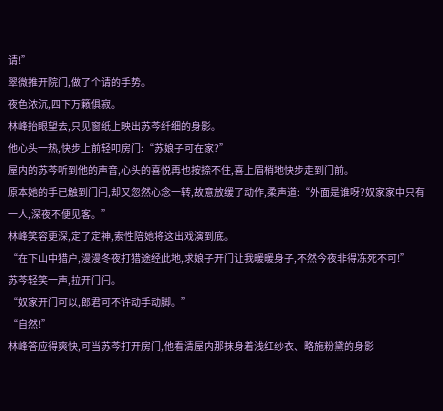请!”
翠微推开院门,做了个请的手势。
夜色浓沉,四下万籁俱寂。
林峰抬眼望去,只见窗纸上映出苏芩纤细的身影。
他心头一热,快步上前轻叩房门:“苏娘子可在家?”
屋内的苏芩听到他的声音,心头的喜悦再也按捺不住,喜上眉梢地快步走到门前。
原本她的手已触到门闩,却又忽然心念一转,故意放缓了动作,柔声道:“外面是谁呀?奴家家中只有一人,深夜不便见客。”
林峰笑容更深,定了定神,索性陪她将这出戏演到底。
“在下山中猎户,漫漫冬夜打猎途经此地,求娘子开门让我暖暖身子,不然今夜非得冻死不可!”
苏芩轻笑一声,拉开门闩。
“奴家开门可以,郎君可不许动手动脚。”
“自然!”
林峰答应得爽快,可当苏芩打开房门,他看清屋内那抹身着浅红纱衣、略施粉黛的身影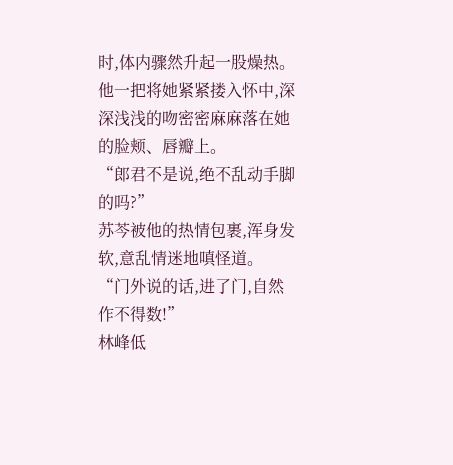时,体内骤然升起一股燥热。
他一把将她紧紧搂入怀中,深深浅浅的吻密密麻麻落在她的脸颊、唇瓣上。
“郎君不是说,绝不乱动手脚的吗?”
苏芩被他的热情包裹,浑身发软,意乱情迷地嗔怪道。
“门外说的话,进了门,自然作不得数!”
林峰低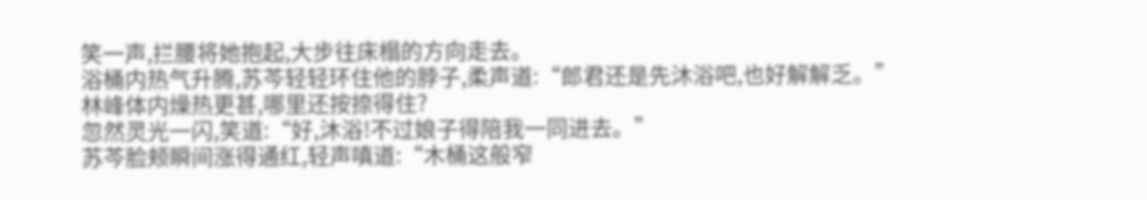笑一声,拦腰将她抱起,大步往床榻的方向走去。
浴桶内热气升腾,苏芩轻轻环住他的脖子,柔声道:“郎君还是先沐浴吧,也好解解乏。”
林峰体内燥热更甚,哪里还按捺得住?
忽然灵光一闪,笑道:“好,沐浴!不过娘子得陪我一同进去。”
苏芩脸颊瞬间涨得通红,轻声嗔道:“木桶这般窄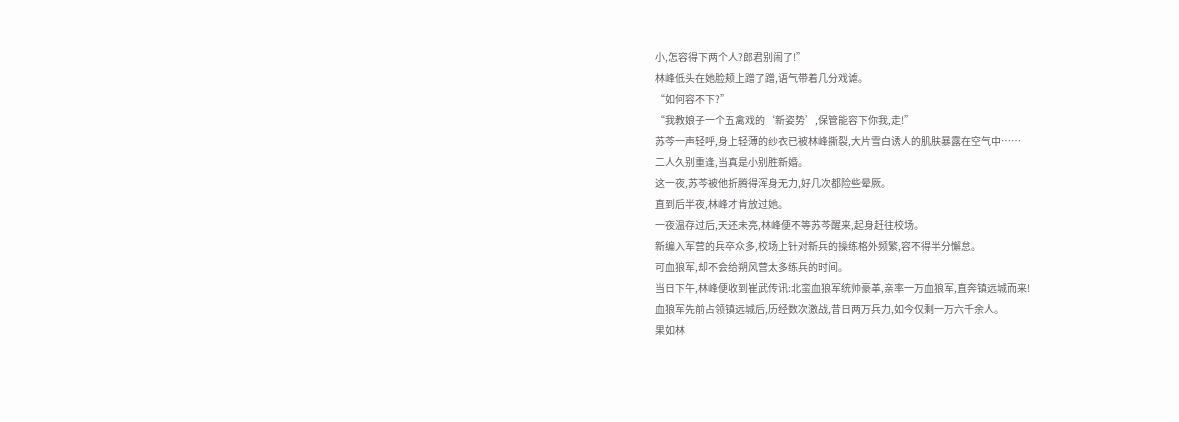小,怎容得下两个人?郎君别闹了!”
林峰低头在她脸颊上蹭了蹭,语气带着几分戏谑。
“如何容不下?”
“我教娘子一个五禽戏的‘新姿势’,保管能容下你我,走!”
苏芩一声轻呼,身上轻薄的纱衣已被林峰撕裂,大片雪白诱人的肌肤暴露在空气中……
二人久别重逢,当真是小别胜新婚。
这一夜,苏芩被他折腾得浑身无力,好几次都险些晕厥。
直到后半夜,林峰才肯放过她。
一夜温存过后,天还未亮,林峰便不等苏芩醒来,起身赶往校场。
新编入军营的兵卒众多,校场上针对新兵的操练格外频繁,容不得半分懈怠。
可血狼军,却不会给朔风营太多练兵的时间。
当日下午,林峰便收到崔武传讯:北蛮血狼军统帅豪革,亲率一万血狼军,直奔镇远城而来!
血狼军先前占领镇远城后,历经数次激战,昔日两万兵力,如今仅剩一万六千余人。
果如林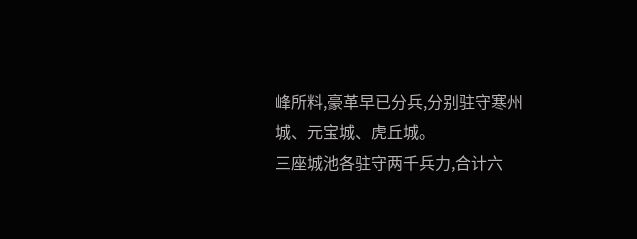峰所料,豪革早已分兵,分别驻守寒州城、元宝城、虎丘城。
三座城池各驻守两千兵力,合计六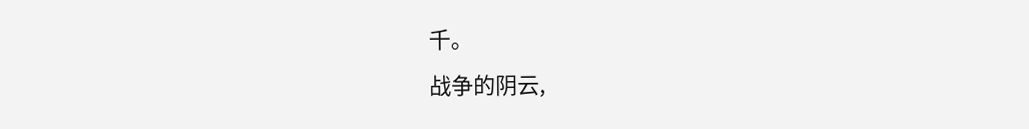千。
战争的阴云,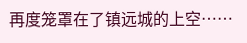再度笼罩在了镇远城的上空……